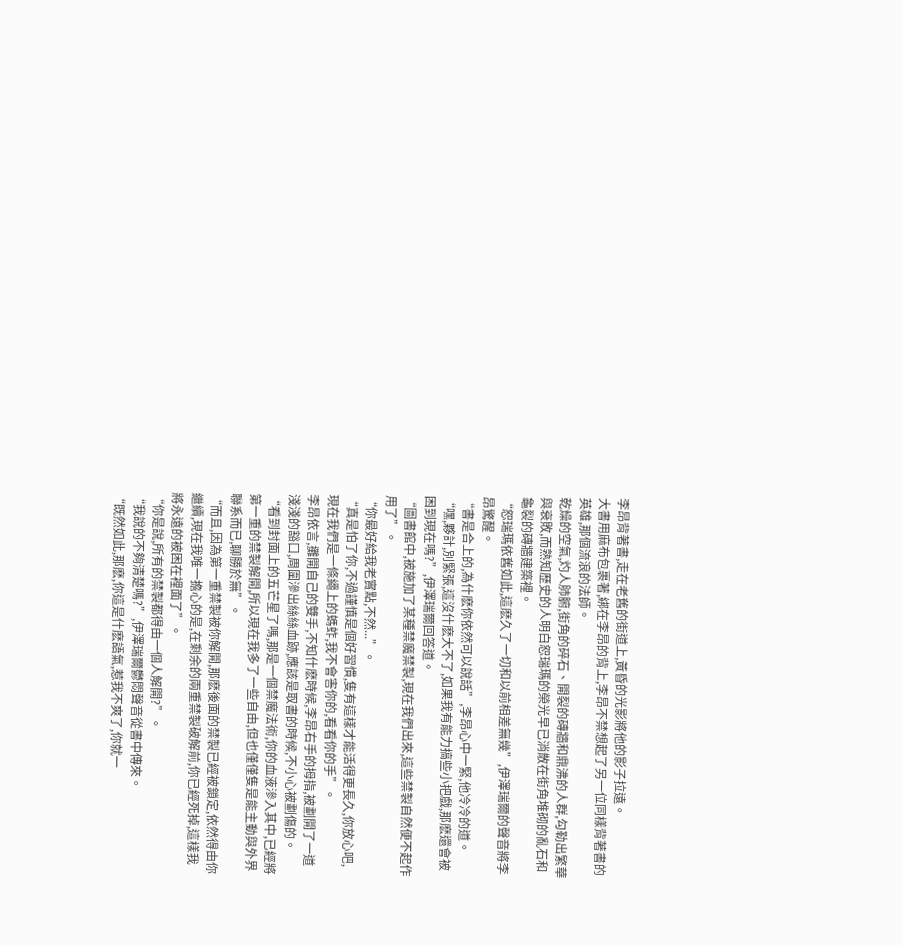李昂背著書,走在老舊的街道上,黃昏的光影將他的影子拉遠。
大書用麻布包裹著,綁在李昂的背上,李昂不禁想起了另一位同樣背著書的英雄,那個流浪的法師。
乾燥的空氣,灼人肺腑,街角的碎石、開裂的磚牆和鼎沸的人群,勾勒出繁華與衰敗,而熟知歷史的人明白恕瑞瑪的榮光早已消散在街角堆砌的亂石和龜裂的磚牆建築裡。
“恕瑞瑪依舊如此,這麽久了一切和以前相差無幾”,伊澤瑞爾的聲音將李昂驚醒。
“書是合上的,為什麽你依然可以說話”,李昂心中一緊,他冷冷的道。
“嘿,夥計,別緊張,這沒什麽大不了,如果我有能力搞些小把戲,那麽還會被困到現在嗎?”,伊澤瑞爾回答道。
“圖書館中,被施加了某種禁魔禁製,現在我們出來,這些禁製自然便不起作用了”。
“你最好給我老實點,不然...”。
“真是怕了你,不過謹慎是個好習慣,隻有這樣才能活得更長久,你放心吧,現在我們是一條繩上的螞蚱,我不會害你的,看看你的手”。
李昂依言,攤開自己的雙手,不知什麽時候,李昂右手的拇指,被劃開了一道淺淺的豁口,周圍滲出絲絲血跡,應該是取書的時候,不小心被劃傷的。
“看到封面上的五芒星了嗎,那是一個禁魔法術,你的血液滲入其中,已經將第一重的禁製解開,所以現在我多了一些自由,但也僅僅隻是能主動與外界聯系而已,聊勝於無”。
“而且,因為第一重禁製被你解開,那麽後面的禁製已經被鎖定,依然得由你繼續,現在我唯一擔心的是,在剩余的兩重禁製破解前,你已經死掉,這樣我將永遠的被困在裡面了”。
“你是說,所有的禁製都得由一個人解開?”。
“我說的不夠清楚嗎?”,伊澤瑞爾鬱悶聲音從書中傳來。
“既然如此,那麽,你這是什麽語氣,惹我不爽了,你就一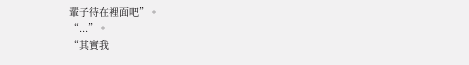輩子待在裡面吧”。
“...”。
“其實我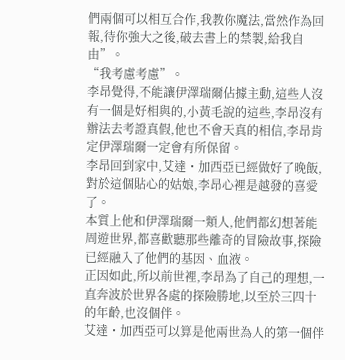們兩個可以相互合作,我教你魔法,當然作為回報,待你強大之後,破去書上的禁製,給我自由”。
“我考慮考慮”。
李昂覺得,不能讓伊澤瑞爾佔據主動,這些人沒有一個是好相與的,小黃毛說的這些,李昂沒有辦法去考證真假,他也不會天真的相信,李昂肯定伊澤瑞爾一定會有所保留。
李昂回到家中,艾達・加西亞已經做好了晚飯,對於這個貼心的姑娘,李昂心裡是越發的喜愛了。
本質上他和伊澤瑞爾一類人,他們都幻想著能周遊世界,都喜歡聽那些離奇的冒險故事,探險已經融入了他們的基因、血液。
正因如此,所以前世裡,李昂為了自己的理想,一直奔波於世界各處的探險勝地,以至於三四十的年齡,也沒個伴。
艾達・加西亞可以算是他兩世為人的第一個伴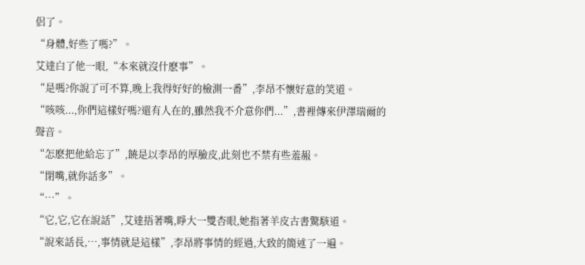侶了。
“身體,好些了嗎?”。
艾達白了他一眼,“本來就沒什麽事”。
“是嗎?你說了可不算,晚上我得好好的檢測一番”,李昂不懷好意的笑道。
“咳咳...,你們這樣好嗎?還有人在的,雖然我不介意你們...”,書裡傳來伊澤瑞爾的聲音。
“怎麽把他給忘了”,饒是以李昂的厚臉皮,此刻也不禁有些羞赧。
“閉嘴,就你話多”。
“…”。
“它,它,它在說話”,艾達捂著嘴,睜大一雙杏眼,她指著羊皮古書驚駭道。
“說來話長,…,事情就是這樣”,李昂將事情的經過,大致的簡述了一遍。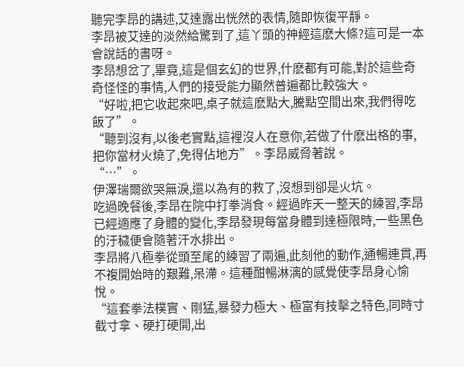聽完李昂的講述,艾達露出恍然的表情,隨即恢復平靜。
李昂被艾達的淡然給驚到了,這丫頭的神經這麽大條?這可是一本會說話的書呀。
李昂想岔了,畢竟,這是個玄幻的世界,什麽都有可能,對於這些奇奇怪怪的事情,人們的接受能力顯然普遍都比較強大。
“好啦,把它收起來吧,桌子就這麽點大,騰點空間出來,我們得吃飯了”。
“聽到沒有,以後老實點,這裡沒人在意你,若做了什麽出格的事,把你當材火燒了,免得佔地方”。李昂威脅著說。
“…”。
伊澤瑞爾欲哭無淚,還以為有的救了,沒想到卻是火坑。
吃過晚餐後,李昂在院中打拳消食。經過昨天一整天的練習,李昂已經適應了身體的變化,李昂發現每當身體到達極限時,一些黑色的汙穢便會隨著汗水排出。
李昂將八極拳從頭至尾的練習了兩遍,此刻他的動作,通暢連貫,再不複開始時的艱難,呆滯。這種酣暢淋漓的感覺使李昂身心愉悅。
“這套拳法樸實、剛猛,暴發力極大、極富有技擊之特色,同時寸截寸拿、硬打硬開,出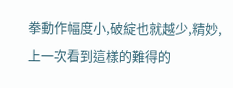拳動作幅度小,破綻也就越少,精妙,上一次看到這樣的難得的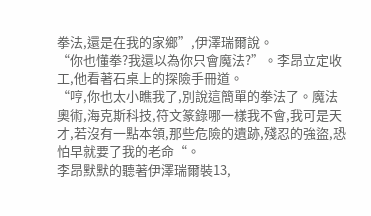拳法,還是在我的家鄉”,伊澤瑞爾說。
“你也懂拳?我還以為你只會魔法?”。李昂立定收工,他看著石桌上的探險手冊道。
“哼,你也太小瞧我了,別說這簡單的拳法了。魔法奧術,海克斯科技,符文篆錄哪一樣我不會,我可是天才,若沒有一點本領,那些危險的遺跡,殘忍的強盜,恐怕早就要了我的老命“。
李昂默默的聽著伊澤瑞爾裝13,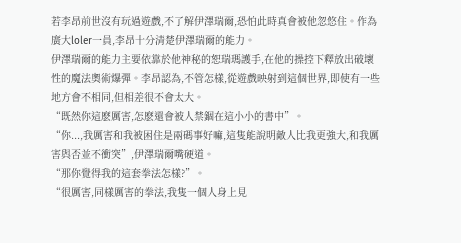若李昂前世沒有玩過遊戲,不了解伊澤瑞爾,恐怕此時真會被他忽悠住。作為廣大loler一員,李昂十分清楚伊澤瑞爾的能力。
伊澤瑞爾的能力主要依靠於他神秘的恕瑞瑪護手,在他的操控下釋放出破壞性的魔法奧術爆彈。李昂認為,不管怎樣,從遊戲映射到這個世界,即使有一些地方會不相同,但相差很不會太大。
“既然你這麽厲害,怎麽還會被人禁錮在這小小的書中”。
“你...,我厲害和我被困住是兩碼事好嘛,這隻能說明敵人比我更強大,和我厲害與否並不衝突”,伊澤瑞爾嘴硬道。
“那你覺得我的這套拳法怎樣?”。
“很厲害,同樣厲害的拳法,我隻一個人身上見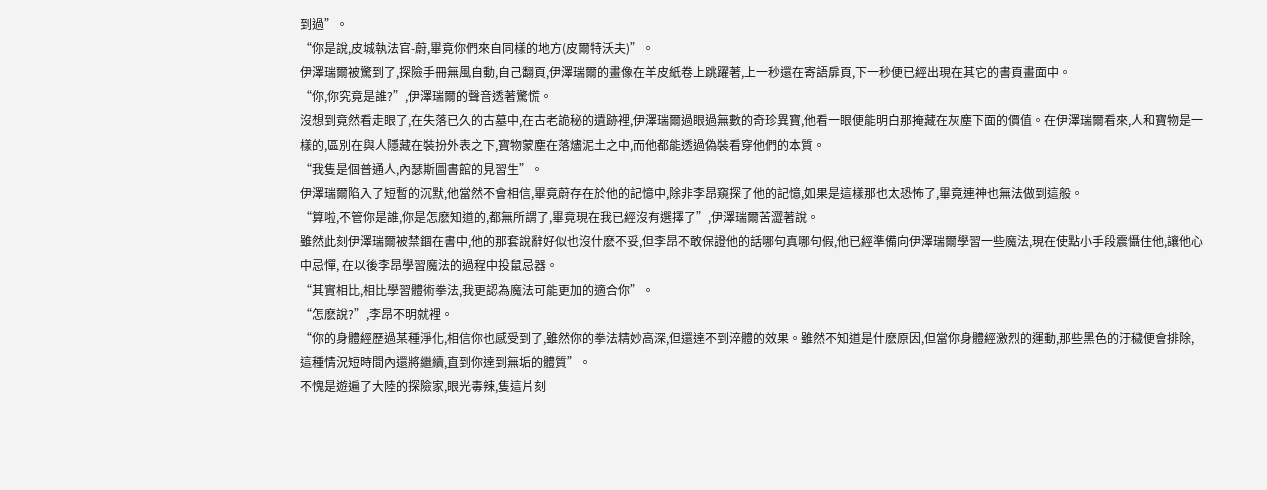到過”。
“你是說,皮城執法官-蔚,畢竟你們來自同樣的地方(皮爾特沃夫)”。
伊澤瑞爾被驚到了,探險手冊無風自動,自己翻頁,伊澤瑞爾的畫像在羊皮紙卷上跳躍著,上一秒還在寄語扉頁,下一秒便已經出現在其它的書頁畫面中。
“你,你究竟是誰?”,伊澤瑞爾的聲音透著驚慌。
沒想到竟然看走眼了,在失落已久的古墓中,在古老詭秘的遺跡裡,伊澤瑞爾過眼過無數的奇珍異寶,他看一眼便能明白那掩藏在灰塵下面的價值。在伊澤瑞爾看來,人和寶物是一樣的,區別在與人隱藏在裝扮外表之下,寶物蒙塵在落燼泥土之中,而他都能透過偽裝看穿他們的本質。
“我隻是個普通人,內瑟斯圖書館的見習生”。
伊澤瑞爾陷入了短暫的沉默,他當然不會相信,畢竟蔚存在於他的記憶中,除非李昂窺探了他的記憶,如果是這樣那也太恐怖了,畢竟連神也無法做到這般。
“算啦,不管你是誰,你是怎麽知道的,都無所謂了,畢竟現在我已經沒有選擇了”,伊澤瑞爾苦澀著說。
雖然此刻伊澤瑞爾被禁錮在書中,他的那套說辭好似也沒什麽不妥,但李昂不敢保證他的話哪句真哪句假,他已經準備向伊澤瑞爾學習一些魔法,現在使點小手段震懾住他,讓他心中忌憚, 在以後李昂學習魔法的過程中投鼠忌器。
“其實相比,相比學習體術拳法,我更認為魔法可能更加的適合你”。
“怎麽說?”,李昂不明就裡。
“你的身體經歷過某種淨化,相信你也感受到了,雖然你的拳法精妙高深,但還達不到淬體的效果。雖然不知道是什麽原因,但當你身體經激烈的運動,那些黑色的汙穢便會排除,這種情況短時間內還將繼續,直到你達到無垢的體質”。
不愧是遊遍了大陸的探險家,眼光毒辣,隻這片刻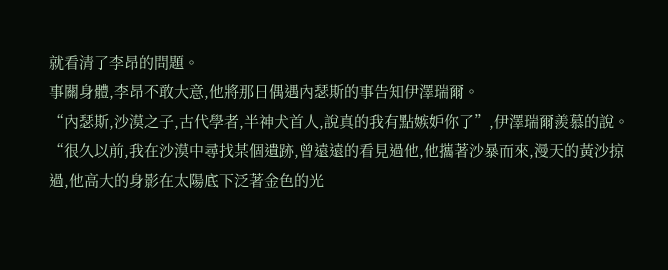就看清了李昂的問題。
事關身體,李昂不敢大意,他將那日偶遇內瑟斯的事告知伊澤瑞爾。
“內瑟斯,沙漠之子,古代學者,半神犬首人,說真的我有點嫉妒你了”,伊澤瑞爾羨慕的說。
“很久以前,我在沙漠中尋找某個遺跡,曾遠遠的看見過他,他攜著沙暴而來,漫天的黃沙掠過,他高大的身影在太陽底下泛著金色的光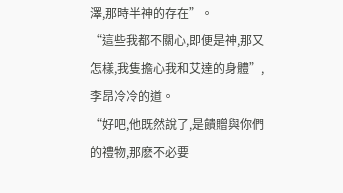澤,那時半神的存在”。
“這些我都不關心,即便是神,那又怎樣,我隻擔心我和艾達的身體”,李昂冷冷的道。
“好吧,他既然說了,是饋贈與你們的禮物,那麽不必要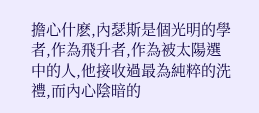擔心什麽,內瑟斯是個光明的學者,作為飛升者,作為被太陽選中的人,他接收過最為純粹的洗禮,而內心陰暗的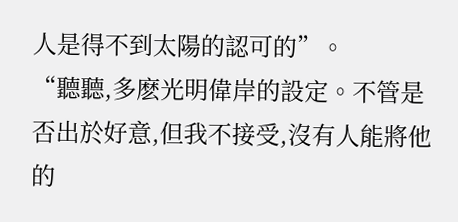人是得不到太陽的認可的”。
“聽聽,多麽光明偉岸的設定。不管是否出於好意,但我不接受,沒有人能將他的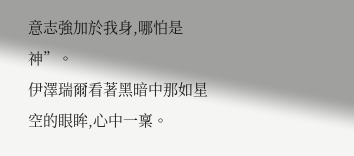意志強加於我身,哪怕是神”。
伊澤瑞爾看著黑暗中那如星空的眼眸,心中一稟。